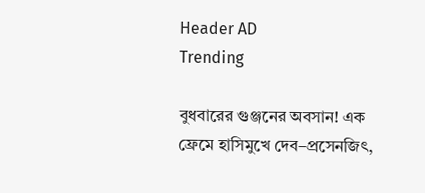Header AD
Trending

বুধবারের গুঞ্জনের অবসান! এক ফ্রেমে হাসিমুখে দেব–প্রসেনজিৎ,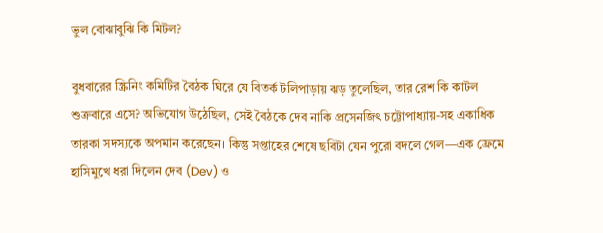ভুল বোঝাবুঝি কি মিটল?

বুধবারের স্ক্রিনিং কমিটির বৈঠক ঘিরে যে বিতর্ক টলিপাড়ায় ঝড় তুলেছিল, তার রেশ কি কাটল শুক্রবারে এসে? অভিযোগ উঠেছিল, সেই বৈঠকে দেব নাকি প্রসেনজিৎ চট্টোপাধ্যায়-সহ একাধিক তারকা সদস্যকে অপমান করেছেন। কিন্তু সপ্তাহের শেষে ছবিটা যেন পুরো বদলে গেল—এক ফ্রেমে হাসিমুখে ধরা দিলেন দেব (Dev) ও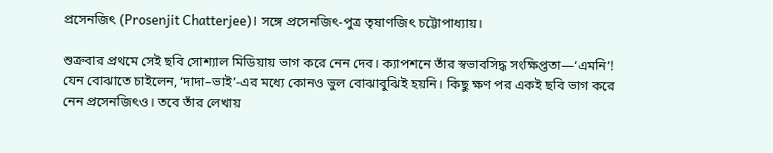প্রসেনজিৎ (Prosenjit Chatterjee)। সঙ্গে প্রসেনজিৎ-পুত্র তৃষাণজিৎ চট্টোপাধ্যায়।

শুক্রবার প্রথমে সেই ছবি সোশ্যাল মিডিয়ায় ভাগ করে নেন দেব। ক্যাপশনে তাঁর স্বভাবসিদ্ধ সংক্ষিপ্ততা—‘এমনি’! যেন বোঝাতে চাইলেন, ‘দাদা–ভাই’-এর মধ্যে কোনও ভুল বোঝাবুঝিই হয়নি। কিছু ক্ষণ পর একই ছবি ভাগ করে নেন প্রসেনজিৎও। তবে তাঁর লেখায়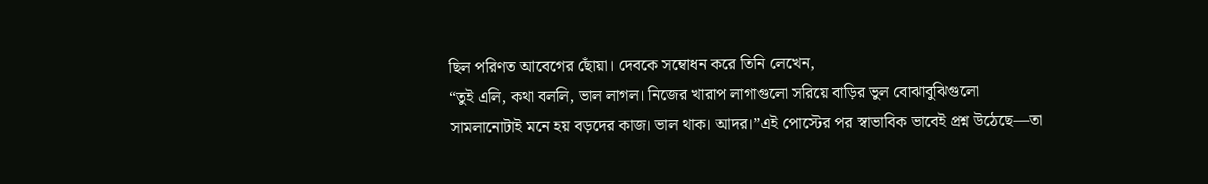ছিল পরিণত আবেগের ছোঁয়া। দেবকে সম্বোধন করে তিনি লেখেন,
“তুই এলি, কথা বললি, ভাল লাগল। নিজের খারাপ লাগাগুলো সরিয়ে বাড়ির ভুল বোঝাবুঝিগুলো সামলানোটাই মনে হয় বড়দের কাজ। ভাল থাক। আদর।”এই পোস্টের পর স্বাভাবিক ভাবেই প্রশ্ন উঠেছে—তা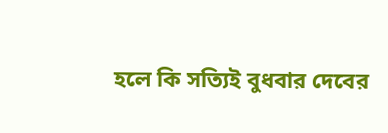হলে কি সত্যিই বুধবার দেবের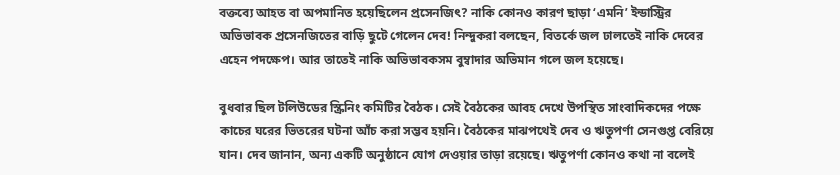বক্তব্যে আহত বা অপমানিত হয়েছিলেন প্রসেনজিৎ? নাকি কোনও কারণ ছাড়া ‘এমনি’ ইন্ডাস্ট্রির অভিভাবক প্রসেনজিতের বাড়ি ছুটে গেলেন দেব! নিন্দুকরা বলছেন, বিতর্কে জল ঢালতেই নাকি দেবের এহেন পদক্ষেপ। আর তাতেই নাকি অভিভাবকসম বুম্বাদার অভিমান গলে জল হয়েছে।

বুধবার ছিল টলিউডের স্ক্রিনিং কমিটির বৈঠক। সেই বৈঠকের আবহ দেখে উপস্থিত সাংবাদিকদের পক্ষে কাচের ঘরের ভিতরের ঘটনা আঁচ করা সম্ভব হয়নি। বৈঠকের মাঝপথেই দেব ও ঋতুপর্ণা সেনগুপ্ত বেরিয়ে যান। দেব জানান, অন্য একটি অনুষ্ঠানে যোগ দেওয়ার তাড়া রয়েছে। ঋতুপর্ণা কোনও কথা না বলেই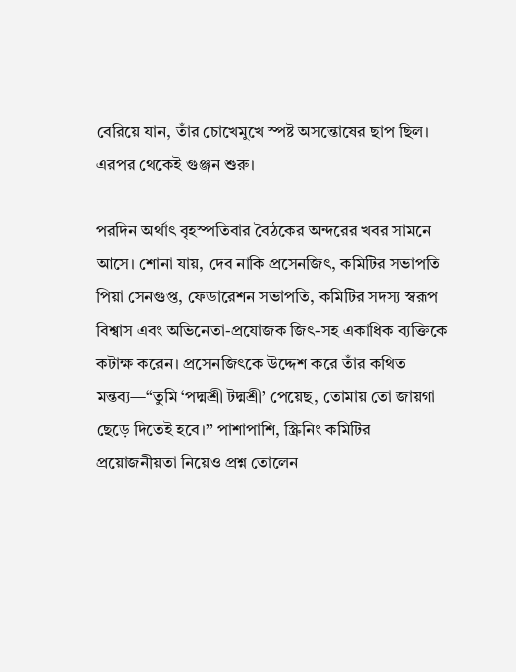বেরিয়ে যান, তাঁর চোখেমুখে স্পষ্ট অসন্তোষের ছাপ ছিল। এরপর থেকেই গুঞ্জন শুরু।

পরদিন অর্থাৎ বৃহস্পতিবার বৈঠকের অন্দরের খবর সামনে আসে। শোনা যায়, দেব নাকি প্রসেনজিৎ, কমিটির সভাপতি পিয়া সেনগুপ্ত, ফেডারেশন সভাপতি, কমিটির সদস্য স্বরূপ বিশ্বাস এবং অভিনেতা-প্রযোজক জিৎ-সহ একাধিক ব্যক্তিকে কটাক্ষ করেন। প্রসেনজিৎকে উদ্দেশ করে তাঁর কথিত মন্তব্য—“তুমি ‘পদ্মশ্রী টদ্মশ্রী’ পেয়েছ, তোমায় তো জায়গা ছেড়ে দিতেই হবে।” পাশাপাশি, স্ক্রিনিং কমিটির প্রয়োজনীয়তা নিয়েও প্রশ্ন তোলেন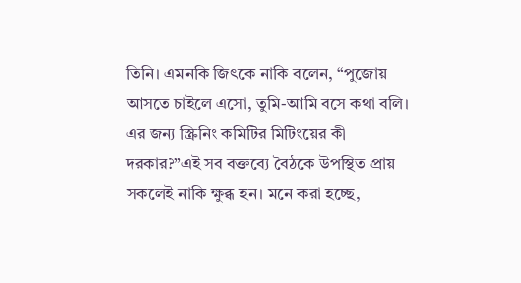তিনি। এমনকি জিৎকে নাকি বলেন, “পুজোয় আসতে চাইলে এসো, তুমি-আমি বসে কথা বলি। এর জন্য স্ক্রিনিং কমিটির মিটিংয়ের কী দরকার?”এই সব বক্তব্যে বৈঠকে উপস্থিত প্রায় সকলেই নাকি ক্ষুব্ধ হন। মনে করা হচ্ছে,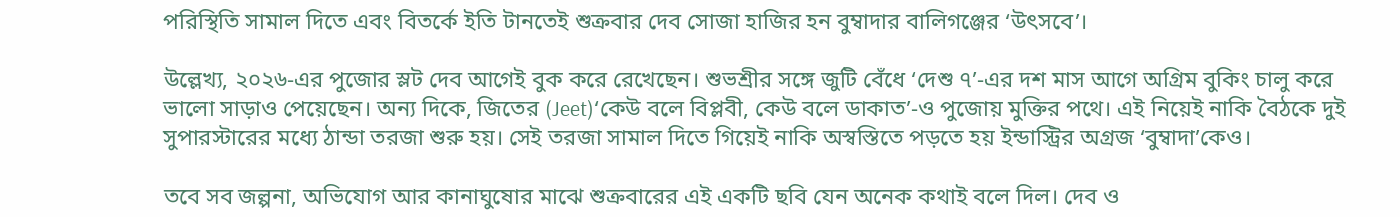পরিস্থিতি সামাল দিতে এবং বিতর্কে ইতি টানতেই শুক্রবার দেব সোজা হাজির হন বুম্বাদার বালিগঞ্জের ‘উৎসবে’।

উল্লেখ্য, ২০২৬-এর পুজোর স্লট দেব আগেই বুক করে রেখেছেন। শুভশ্রীর সঙ্গে জুটি বেঁধে ‘দেশু ৭’-এর দশ মাস আগে অগ্রিম বুকিং চালু করে ভালো সাড়াও পেয়েছেন। অন্য দিকে, জিতের (Jeet)‘কেউ বলে বিপ্লবী, কেউ বলে ডাকাত’-ও পুজোয় মুক্তির পথে। এই নিয়েই নাকি বৈঠকে দুই সুপারস্টারের মধ্যে ঠান্ডা তরজা শুরু হয়। সেই তরজা সামাল দিতে গিয়েই নাকি অস্বস্তিতে পড়তে হয় ইন্ডাস্ট্রির অগ্রজ ‘বুম্বাদা’কেও।

তবে সব জল্পনা, অভিযোগ আর কানাঘুষোর মাঝে শুক্রবারের এই একটি ছবি যেন অনেক কথাই বলে দিল। দেব ও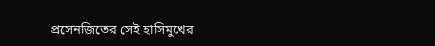প্রসেনজিতের সেই হাসিমুখের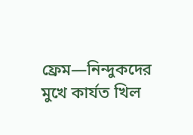ফ্রেম—নিন্দুকদের মুখে কার্যত খিল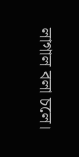লাগাল বলা চলে।